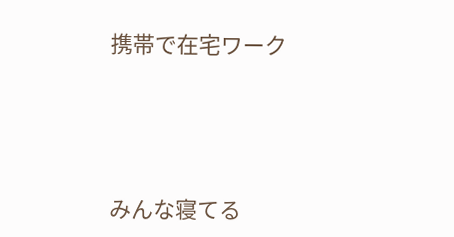携帯で在宅ワーク




みんな寝てる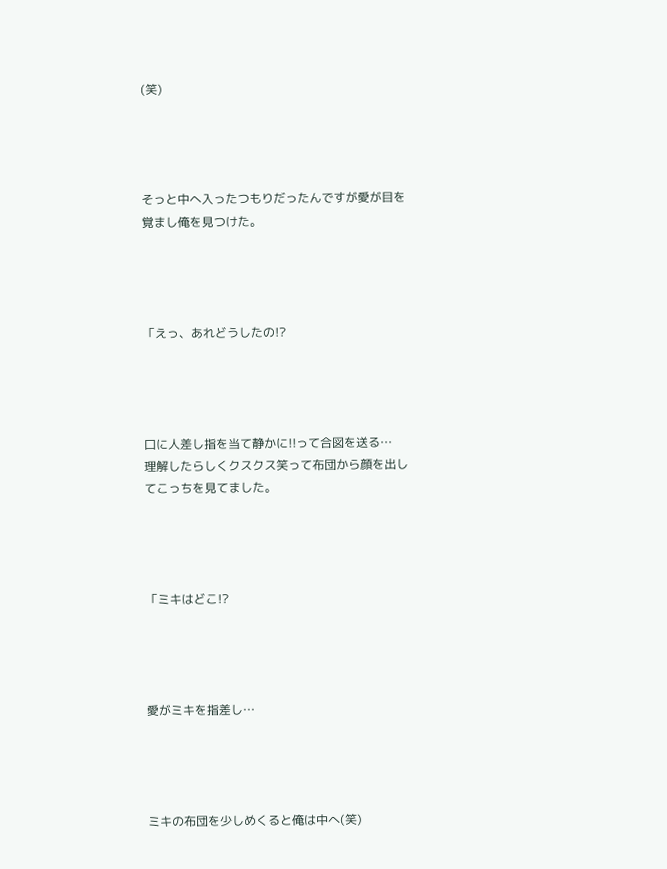(笑)




そっと中へ入ったつもりだったんですが愛が目を覚まし俺を見つけた。




「えっ、あれどうしたの!?




口に人差し指を当て静かに!!って合図を送る…
理解したらしくクスクス笑って布団から顔を出してこっちを見てました。




「ミキはどこ!?




愛がミキを指差し…




ミキの布団を少しめくると俺は中へ(笑)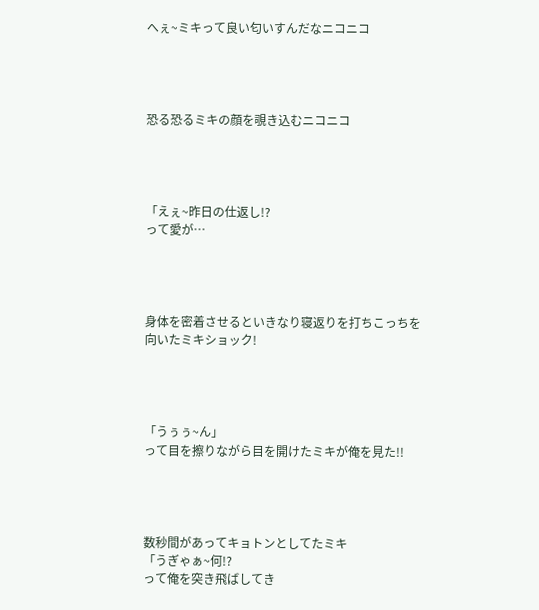へぇ~ミキって良い匂いすんだなニコニコ




恐る恐るミキの顔を覗き込むニコニコ




「えぇ~昨日の仕返し!?
って愛が…




身体を密着させるといきなり寝返りを打ちこっちを向いたミキショック!




「うぅぅ~ん」
って目を擦りながら目を開けたミキが俺を見た!!




数秒間があってキョトンとしてたミキ
「うぎゃぁ~何!?
って俺を突き飛ばしてき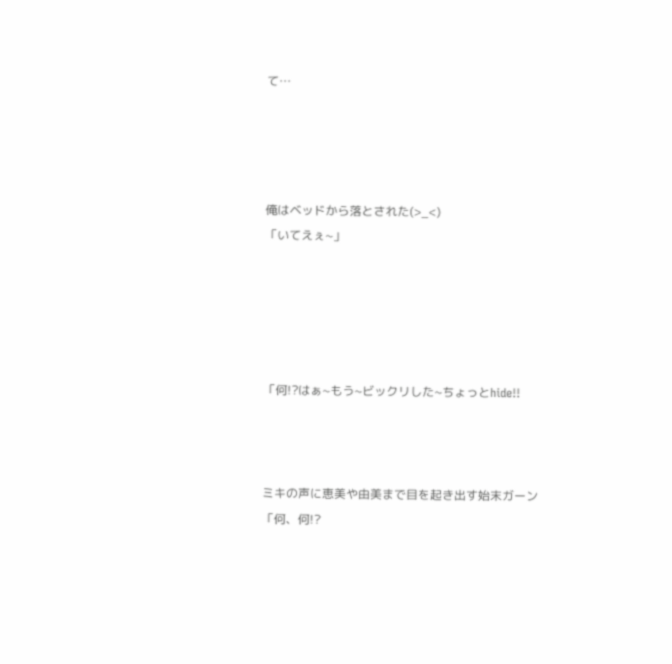て…




俺はベッドから落とされた(>_<)
「いてえぇ~」





「何!?はぁ~もう~ビックリした~ちょっとhide!!



ミキの声に恵美や由美まで目を起き出す始末ガーン
「何、何!?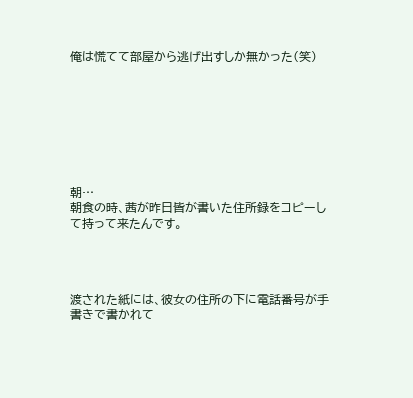俺は慌てて部屋から逃げ出すしか無かった(笑)








朝…
朝食の時、茜が昨日皆が書いた住所録をコピーして持って来たんです。




渡された紙には、彼女の住所の下に電話番号が手書きで書かれて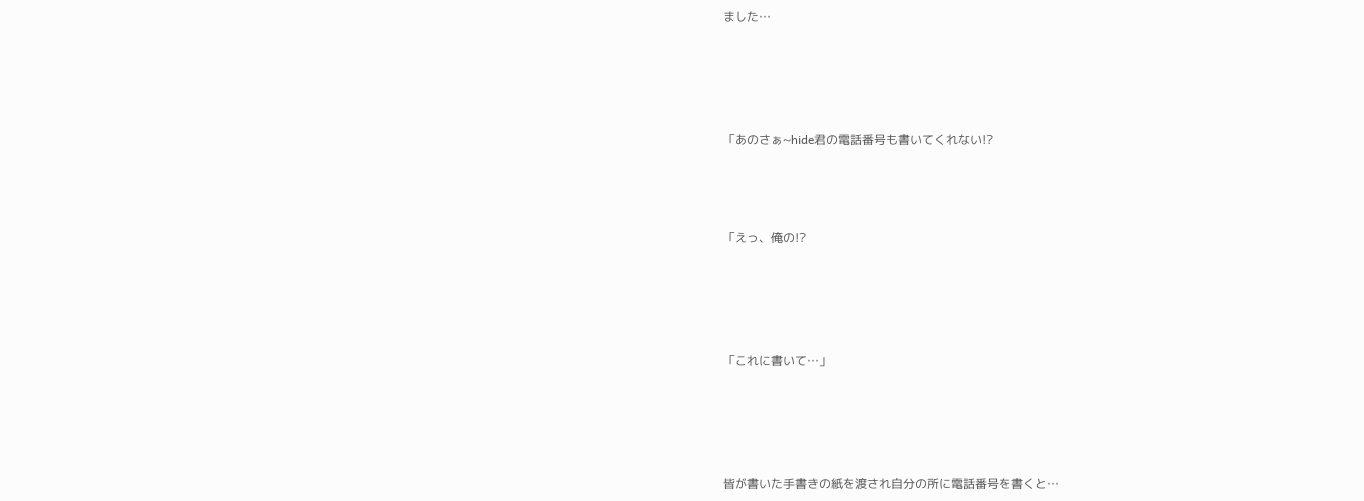ました…




「あのさぁ~hide君の電話番号も書いてくれない!?



「えっ、俺の!?




「これに書いて…」




皆が書いた手書きの紙を渡され自分の所に電話番号を書くと…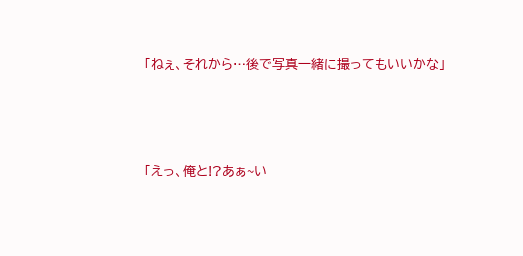「ねぇ、それから…後で写真一緒に撮ってもいいかな」




「えっ、俺と!?あぁ~い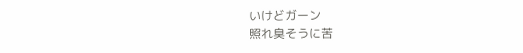いけどガーン
照れ臭そうに苦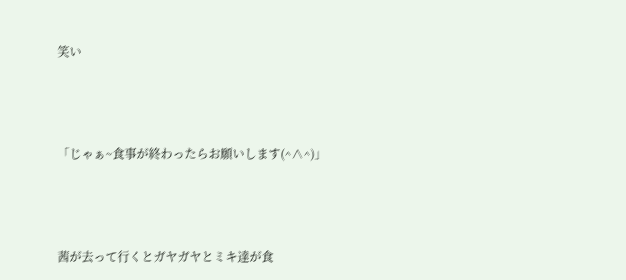笑い




「じゃぁ~食事が終わったらお願いします(^∧^)」




茜が去って行くとガヤガヤとミキ達が食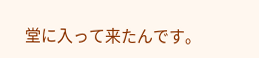堂に入って来たんです。